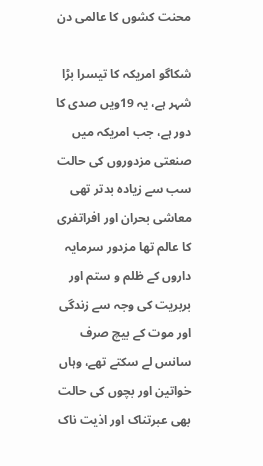محنت کشوں کا عالمی دن

شکاگو امریکہ کا تیسرا بڑا شہر ہے، یہ 19ویں صدی کا دور ہے، جب امریکہ میں صنعتی مزدوروں کی حالت سب سے زیادہ بدتر تھی معاشی بحران اور افراتفری کا عالم تھا مزدور سرمایہ داروں کے ظلم و ستم اور بربریت کی وجہ سے زندگی اور موت کے بیچ صرف سانس لے سکتے تھے، وہاں خواتین اور بچوں کی حالت بھی عبرتناک اور اذیت ناک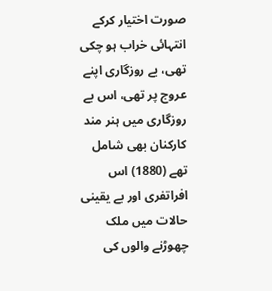صورت اختیار کرکے انتہائی خراب ہو چکی تھی، بے روزگاری اپنے عروج پر تھی، اس بے روزگاری میں ہنر مند کارکنان بھی شامل تھے (1880) اس افراتفری اور بے یقینی حالات میں ملک چھوڑنے والوں کی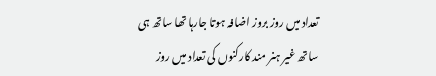تعداد میں روز بروز اضافہ ہوتا جارہا تھا ساتھ ہی ساتھ غیر ہنر مند کارکنوں کی تعداد میں روز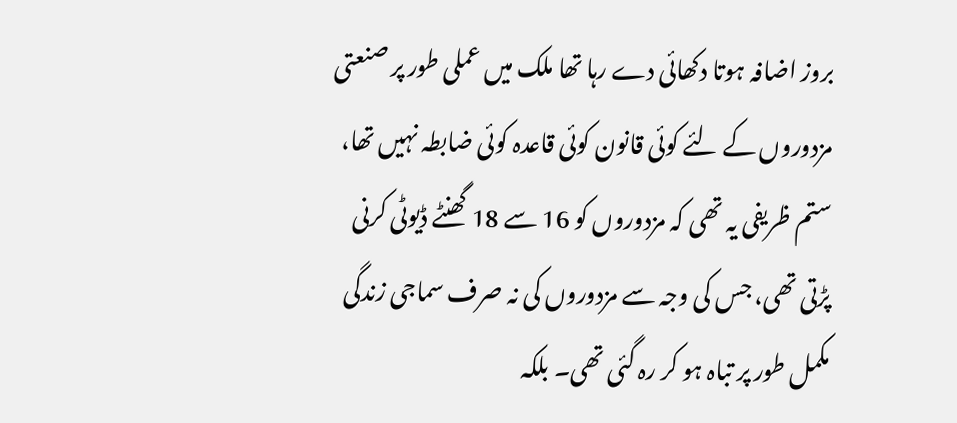بروز اضافہ ہوتا دکھائی دے رہا تھا ملک میں عملی طور پر صنعتی مزدوروں کے لئے کوئی قانون کوئی قاعدہ کوئی ضابطہ نہیں تھا، ستم ظریفی یہ تھی کہ مزدوروں کو 16 سے 18 گھنٹے ڈیوٹی کرنی پڑتی تھی، جس کی وجہ سے مزدوروں کی نہ صرف سماجی زندگی مکمل طور پر تباہ ہو کر رہ گئی تھی۔ بلکہ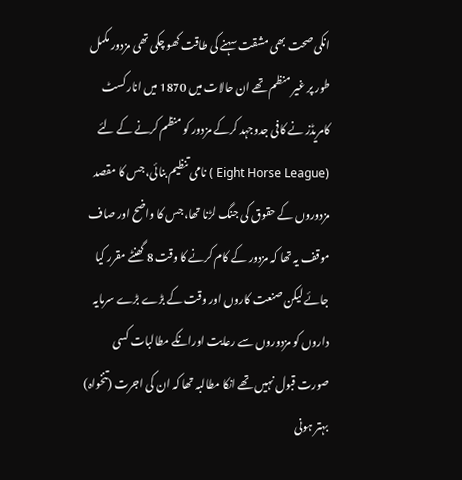انکی صحت بھی مشقت سہنے کی طاقت کھو چکی تھی مزدور مکمل طور پر غیر منظم تھے ان حالات میں 1870 میں انارکسٹ کامریڈز نے کافی جدوجہد کرکے مزدور کو منظم کرنے کے لئے (Eight Horse League ) نامی تنظیم بنائی، جس کا مقصد مزدوروں کے حقوق کی جنگ لڑنا تھا، جس کا واضح اور صاف موقف یہ تھا کہ مزدور کے کام کرنے کا وقت 8 گھنٹے مقرر کیا جائے لیکن صنعت کاروں اور وقت کے بڑے بڑے سرمایہ داروں کو مزدوروں سے رعایت اورانکے مطالبات کسی صورت قبول نہیں تھے انکا مطالبہ تھا کہ ان کی اجرت (تنخواہ) بہتر ہونی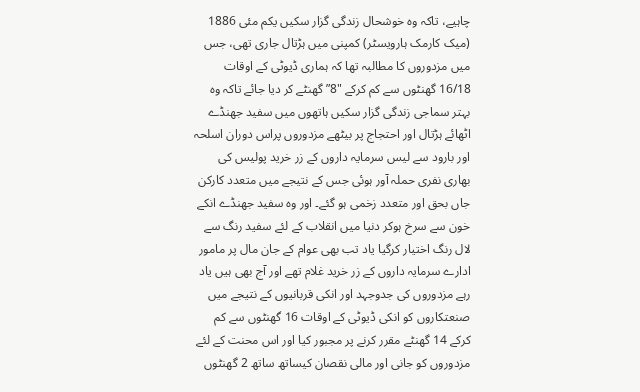چاہیے، تاکہ وہ خوشحال زندگی گزار سکیں یکم مئی 1886 (میک کارمک ہارویسٹر) کمپنی میں ہڑتال جاری تھی، جس میں مزدوروں کا مطالبہ تھا کہ ہماری ڈیوٹی کے اوقات 16/18 گھنٹوں سے کم کرکے "8” گھنٹے کر دیا جائے تاکہ وہ بہتر سماجی زندگی گزار سکیں ہاتھوں میں سفید جھنڈے اٹھائے ہڑتال اور احتجاج پر بیٹھے مزدوروں پراس دوران اسلحہ اور بارود سے لیس سرمایہ داروں کے زر خرید پولیس کی بھاری نفری حملہ آور ہوئی جس کے نتیجے میں متعدد کارکن جاں بحق اور متعدد زخمی ہو گئے۔ اور وہ سفید جھنڈے انکے خون سے سرخ ہوکر دنیا میں انقلاب کے لئے سفید رنگ سے لال رنگ اختیار کرگیا یاد تب بھی عوام کے جان مال پر مامور ادارے سرمایہ داروں کے زر خرید غلام تھے اور آج بھی ہیں یاد رہے مزدوروں کی جدوجہد اور انکی قربانیوں کے نتیجے میں صنعتکاروں کو انکی ڈیوٹی کے اوقات 16 گھنٹوں سے کم کرکے 14 گھنٹے مقرر کرنے پر مجبور کیا اور اس محنت کے لئے مزدوروں کو جانی اور مالی نقصان کیساتھ ساتھ 2 گھنٹوں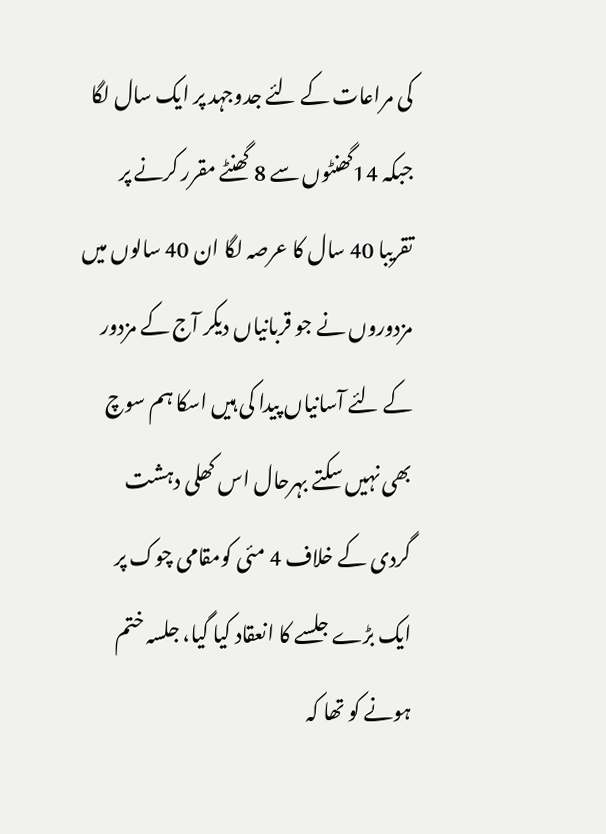کی مراعات کے لئے جدوجہد پر ایک سال لگا جبکہ 14گھنٹوں سے 8 گھنٹے مقرر کرنے پر تقریبا 40 سال کا عرصہ لگا ان 40 سالوں میں مزدوروں نے جو قربانیاں دیکر آج کے مزدور کے لئے آسانیاں پیدا کی ہیں اسکا ہم سوچ بھی نہیں سکتے بہرحال اس کھلی دہشت گردی کے خلاف 4 مئی کومقامی چوک پر ایک بڑے جلسے کا انعقاد کیا گیا، جلسہ ختم ہونے کو تھا کہ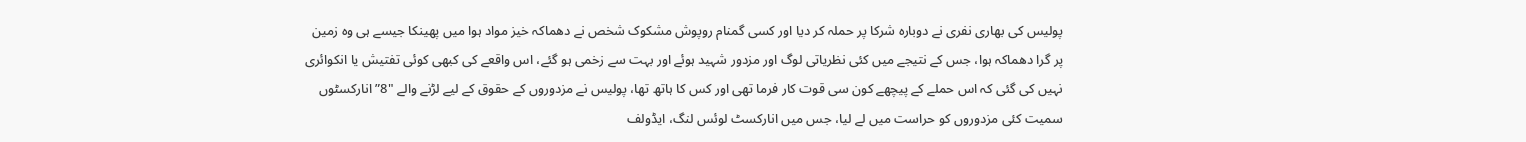پولیس کی بھاری نفری نے دوبارہ شرکا پر حملہ کر دیا اور کسی گمنام روپوش مشکوک شخص نے دھماکہ خیز مواد ہوا میں پھینکا جیسے ہی وہ زمین پر گرا دھماکہ ہوا، جس کے نتیجے میں کئی نظریاتی لوگ اور مزدور شہید ہوئے اور بہت سے زخمی ہو گئے، اس واقعے کی کبھی کوئی تفتیش یا انکوائری نہیں کی گئی کہ اس حملے کے پیچھے کون سی قوت کار فرما تھی اور کس کا ہاتھ تھا، پولیس نے مزدوروں کے حقوق کے لیے لڑنے والے "8” انارکسٹوں سمیت کئی مزدوروں کو حراست میں لے لیا، جس میں انارکسٹ لوئس لنگ، ایڈولف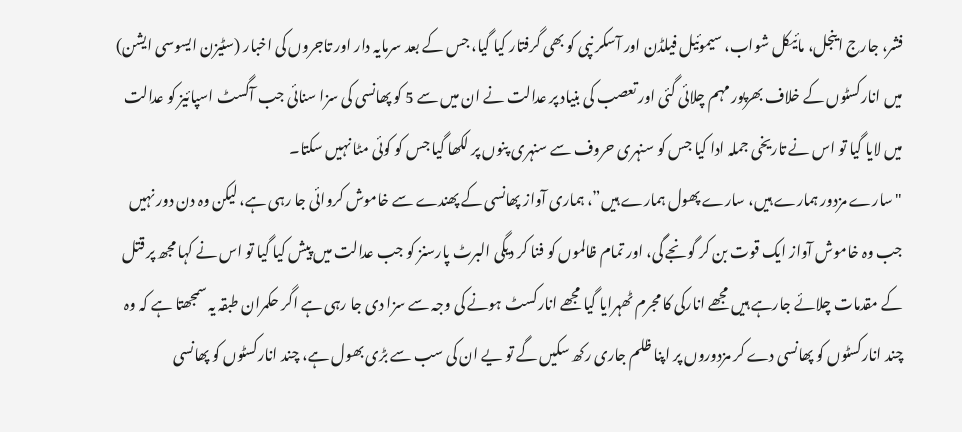فشر، جارج اینجل، مائیکل شواب، سیموئیل فیلڈن اور آسکر نپی کو بھی گرفتار کیا گیا، جس کے بعد سرمایہ دار اور تاجروں کی اخبار (سٹیزن ایسوسی ایشن) میں انارکسٹوں کے خلاف بھرپور مہم چلائی گئی اور تعصب کی بنیاد پر عدالت نے ان میں سے 5 کو پھانسی کی سزا سنائی جب آگسٹ اسپائیز کو عدالت میں لایا گیا تو اس نے تاریخی جملہ ادا کیا جس کو سنہری حروف سے سنہری پنوں پر لکھا گیا جس کو کوئی مٹا نہیں سکتا۔
"سارے مزدور ہمارے ہیں، سارے پھول ہمارے ہیں”، ہماری آواز پھانسی کے پھندے سے خاموش کروائی جا رہی ہے، لیکن وہ دن دور نہیں جب وہ خاموش آواز ایک قوت بن کر گونجے گی، اور تمام ظالموں کو فنا کر دیگی البرٹ پارسنز کو جب عدالت میں پیش کیا گیا تو اس نے کہا مجھ پر قتل کے مقدمات چلائے جارہے ہیں مجھے انارکی کا مجرم ٹھہرایا گیا مجھے انارکسٹ ہونے کی وجہ سے سزا دی جا رہی ہے اگر حکمران طبقہ یہ سمجھتا ہے کہ وہ چند انارکسٹوں کو پھانسی دے کر مزدوروں پر اپنا ظلم جاری رکھ سکیں گے تو یے ان کی سب سے بڑی بھول ہے، چند انارکسٹوں کو پھانسی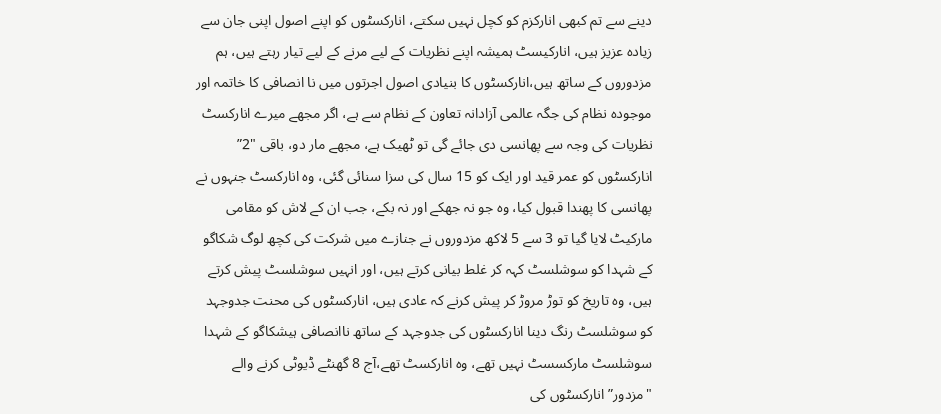دینے سے تم کبھی انارکزم کو کچل نہیں سکتے، انارکسٹوں کو اپنے اصول اپنی جان سے زیادہ عزیز ہیں، انارکیسٹ ہمیشہ اپنے نظریات کے لیے مرنے کے لیے تیار رہتے ہیں، ہم مزدوروں کے ساتھ ہیں،انارکسٹوں کا بنیادی اصول اجرتوں میں نا انصافی کا خاتمہ اور موجودہ نظام کی جگہ عالمی آزادانہ تعاون کے نظام سے ہے، اگر مجھے میرے انارکسٹ نظریات کی وجہ سے پھانسی دی جائے گی تو ٹھیک ہے، مجھے مار دو، باقی "2” انارکسٹوں کو عمر قید اور ایک کو 15 سال کی سزا سنائی گئی، وہ انارکسٹ جنہوں نے پھانسی کا پھندا قبول کیا، وہ جو نہ جھکے اور نہ بکے، جب ان کے لاش کو مقامی مارکیٹ لایا گیا تو 3 سے 5 لاکھ مزدوروں نے جنازے میں شرکت کی کچھ لوگ شکاگو کے شہدا کو سوشلسٹ کہہ کر غلط بیانی کرتے ہیں، اور انہیں سوشلسٹ پیش کرتے ہیں، وہ تاریخ کو توڑ مروڑ کر پیش کرنے کہ عادی ہیں، انارکسٹوں کی محنت جدوجہد کو سوشلسٹ رنگ دینا انارکسٹوں کی جدوجہد کے ساتھ ناانصافی ہیشکاگو کے شہدا سوشلسٹ مارکسسٹ نہیں تھے، وہ انارکسٹ تھے،آج 8 گھنٹے ڈیوٹی کرنے والے "مزدور” انارکسٹوں کی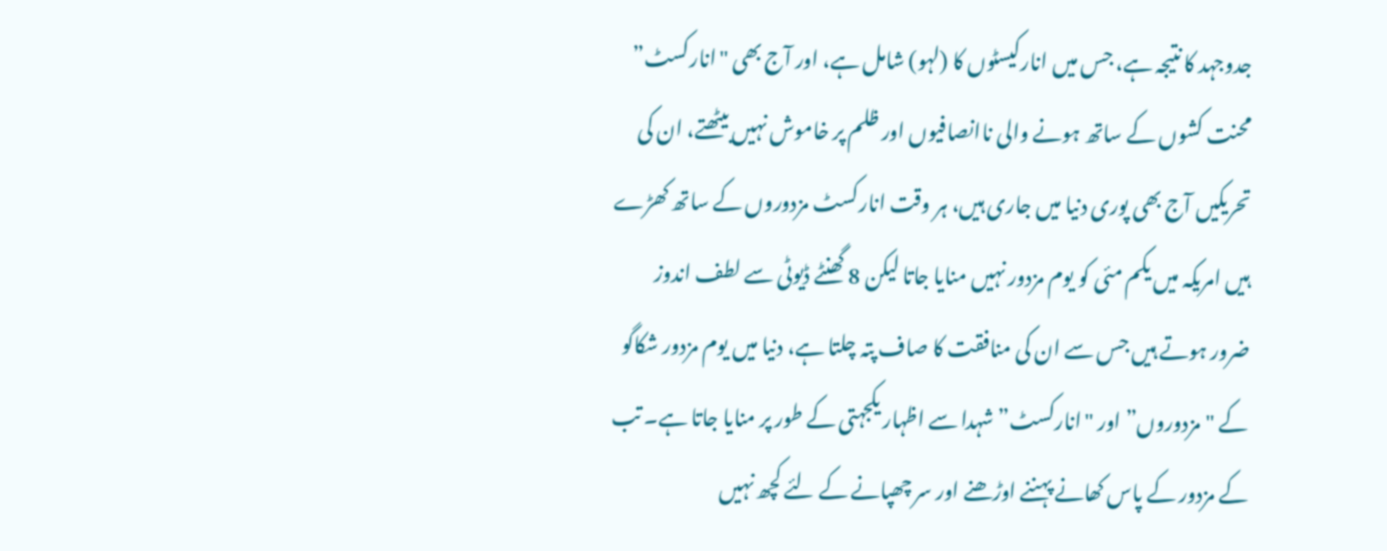جدوجہد کا نتیجہ ہے، جس میں انارکیسٹوں کا (لہو) شامل ہے، اور آج بھی "انارکسٹ” محنت کشوں کے ساتھ ہونے والی ناانصافیوں اور ظلم پر خاموش نہیں بیٹھتے، ان کی تحریکیں آج بھی پوری دنیا میں جاری ہیں، ہر وقت انارکسٹ مزدوروں کے ساتھ کھڑے ہیں امریکہ میں یکم مئی کو یوم مزدور نہیں منایا جاتا لیکن 8 گھنٹے ڈیوٹی سے لطف اندوز ضرور ہوتے ہیں جس سے ان کی منافقت کا صاف پتہ چلتا ہے، دنیا میں یوم مزدور شکاگو کے "مزدوروں” اور "انارکسٹ” شہدا سے اظہار یکجہتی کے طور پر منایا جاتا ہے۔ تب کے مزدور کے پاس کھانے پہننے اوڑھنے اور سر چھپانے کے لئے کچھ نہیں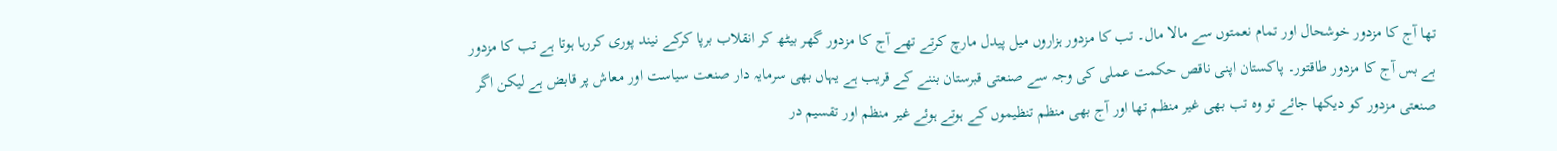تھا آج کا مزدور خوشحال اور تمام نعمتوں سے مالا مال۔ تب کا مزدور ہزاروں میل پیدل مارچ کرتے تھے آج کا مزدور گھر بیٹھ کر انقلاب برپا کرکے نیند پوری کررہا ہوتا ہے تب کا مزدور بے بس آج کا مزدور طاقتور۔ پاکستان اپنی ناقص حکمت عملی کی وجہ سے صنعتی قبرستان بننے کے قریب ہے یہاں بھی سرمایہ دار صنعت سیاست اور معاش پر قابض ہے لیکن اگر صنعتی مزدور کو دیکھا جائے تو وہ تب بھی غیر منظم تھا اور آج بھی منظم تنظیموں کے ہوتے ہوئے غیر منظم اور تقسیم در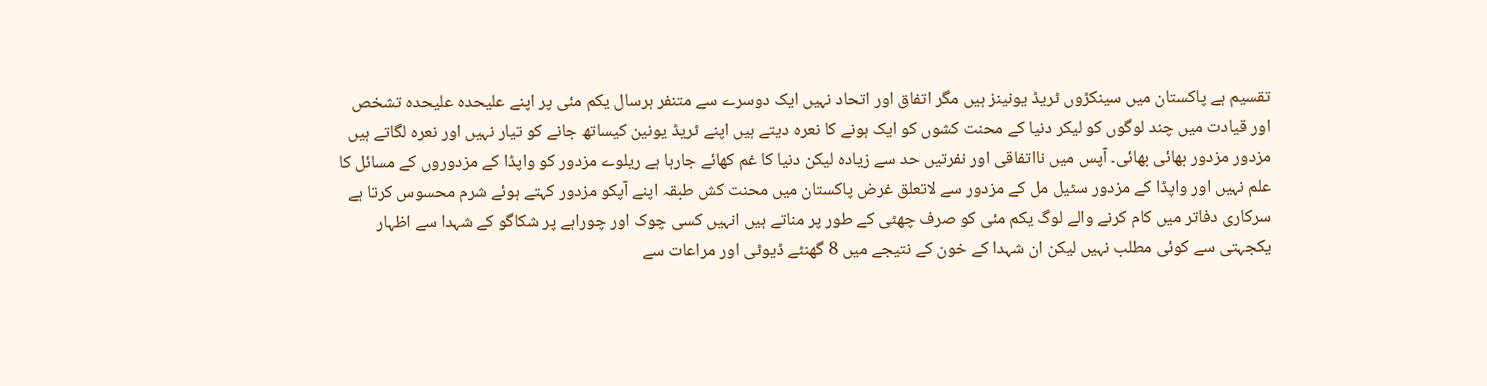تقسیم ہے پاکستان میں سینکڑوں ٹریڈ یونینز ہیں مگر اتفاق اور اتحاد نہیں ایک دوسرے سے متنفر ہرسال یکم مئی پر اپنے علیحدہ علیحدہ تشخص اور قیادت میں چند لوگوں کو لیکر دنیا کے محنت کشوں کو ایک ہونے کا نعرہ دیتے ہیں اپنے ٹریڈ یونین کیساتھ جانے کو تیار نہیں اور نعرہ لگاتے ہیں مزدور مزدور بھائی بھائی۔ آپس میں نااتفاقی اور نفرتیں حد سے زیادہ لیکن دنیا کا غم کھائے جارہا ہے ریلوے مزدور کو واپڈا کے مزدوروں کے مسائل کا علم نہیں اور واپڈا کے مزدور سٹیل مل کے مزدور سے لاتعلق غرض پاکستان میں محنت کش طبقہ اپنے آپکو مزدور کہتے ہوئے شرم محسوس کرتا ہے سرکاری دفاتر میں کام کرنے والے لوگ یکم مئی کو صرف چھٹی کے طور پر مناتے ہیں انہیں کسی چوک اور چوراہے پر شکاگو کے شہدا سے اظہار یکجہتی سے کوئی مطلب نہیں لیکن ان شہدا کے خون کے نتیجے میں 8 گھنٹے ڈیوٹی اور مراعات سے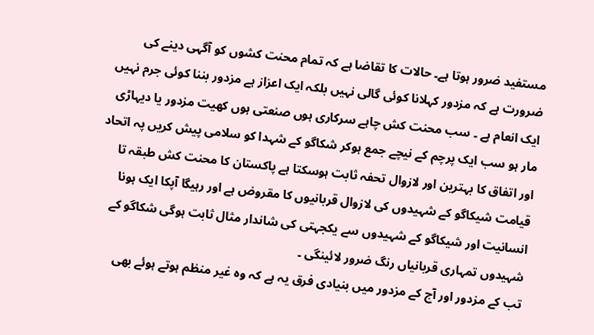مستفید ضرور ہوتا ہے۔ حالات کا تقاضا ہے کہ تمام محنت کشوں کو آگہی دینے کی ضرورت ہے کہ مزدور کہلانا کوئی گالی نہیں بلکہ ایک اعزاز ہے مزدور بننا کوئی جرم نہیں ایک انعام ہے ۔ سب محنت کش چاہے سرکاری ہوں صنعتی ہوں کھیت مزدور یا دیہاڑی مار ہو سب ایک پرچم کے نیچے جمع ہوکر شکاگو کے شہدا کو سلامی پیش کریں پہ اتحاد اور اتفاق کا بہترین اور لازوال تحفہ ثابت ہوسکتا ہے پاکستان کا محنت کش طبقہ تا قیامت شیکاگو کے شہیدوں کی لازوال قربانیوں کا مقروض ہے اور رہیگا آپکا ایک ہونا انسانیت اور شیکاگو کے شہیدوں سے یکجہتی کی شاندار مثال ثابت ہوگی شکاگو کے شہیدوں تمہاری قربانیاں رنگ ضرور لائینگی ۔
تب کے مزدور اور آج کے مزدور میں بنیادی فرق یہ ہے کہ وہ غیر منظم ہوتے ہوئے بھی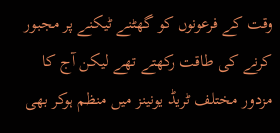وقت کے فرعونوں کو گھٹنے ٹیکنے پر مجبور کرنے کی طاقت رکھتے تھے لیکن آج کا مزدور مختلف ٹریڈ یونینز میں منظم ہوکر بھی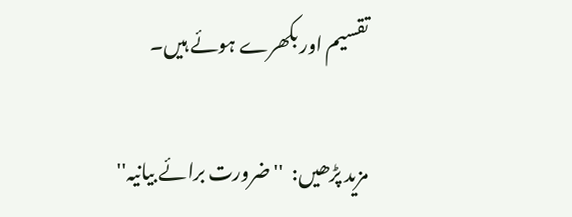تقسیم اور بکھرے ہوئے ہیں۔

مزید پڑھیں:  ''ضرورت برائے بیانیہ''